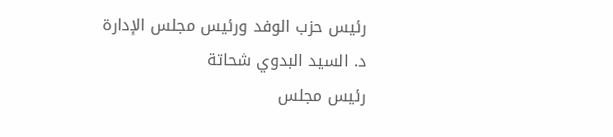رئيس حزب الوفد ورئيس مجلس الإدارة
د. السيد البدوي شحاتة
رئيس مجلس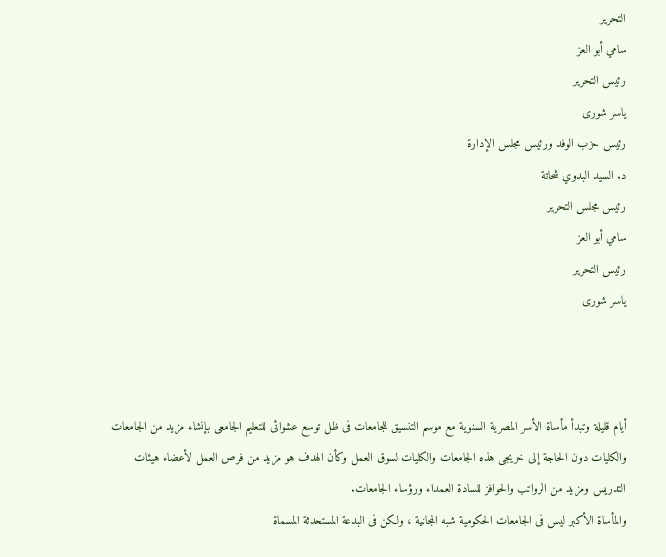التحرير
سامي أبو العز
رئيس التحرير
ياسر شورى
رئيس حزب الوفد ورئيس مجلس الإدارة
د. السيد البدوي شحاتة
رئيس مجلس التحرير
سامي أبو العز
رئيس التحرير
ياسر شورى



أيام قليلة وتبدأ مأساة الأسر المصرية السنوية مع موسم التنسيق للجامعات فى ظل توسع عشوائى للتعليم الجامعى بإنشاء مزيد من الجامعات والكليات دون الحاجة إلى خريجى هذه الجامعات والكليات لسوق العمل وكأن الهدف هو مزيد من فرص العمل لأعضاء هيئات التدريس ومزيد من الرواتب والحوافز للسادة العمداء ورؤساء الجامعات.
والمأساة الأكبر ليس فى الجامعات الحكومية شبه المجانية ، ولكن فى البدعة المستحدثة المسماة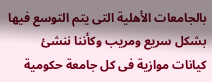بالجامعات الأهلية التى يتم التوسع فيها بشكل سريع ومريب وكأننا ننشئ كيانات موازية فى كل جامعة حكومية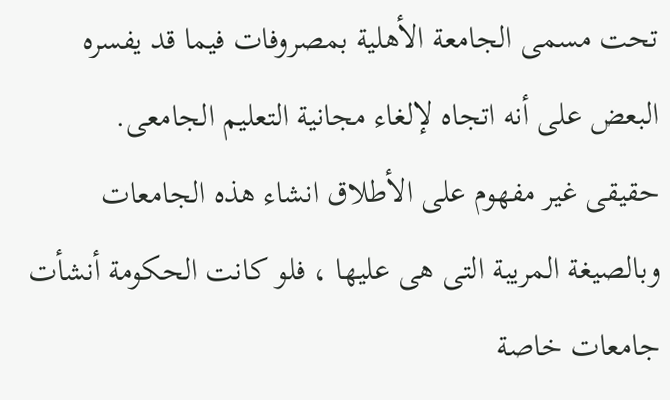تحت مسمى الجامعة الأهلية بمصروفات فيما قد يفسره البعض على أنه اتجاه لإلغاء مجانية التعليم الجامعى.
حقيقى غير مفهوم على الأطلاق انشاء هذه الجامعات وبالصيغة المريبة التى هى عليها ، فلو كانت الحكومة أنشأت جامعات خاصة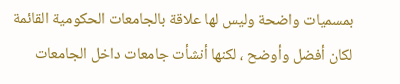بمسميات واضحة وليس لها علاقة بالجامعات الحكومية القائمة لكان أفضل وأوضح ، لكنها أنشأت جامعات داخل الجامعات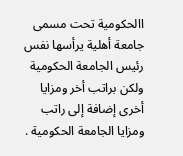االحكومية تحت مسمى جامعة أهلية يرأسها نفس رئيس الجامعة الحكومية ولكن براتب أخر ومزايا أخرى إضافة إلى راتب ومزايا الجامعة الحكومية .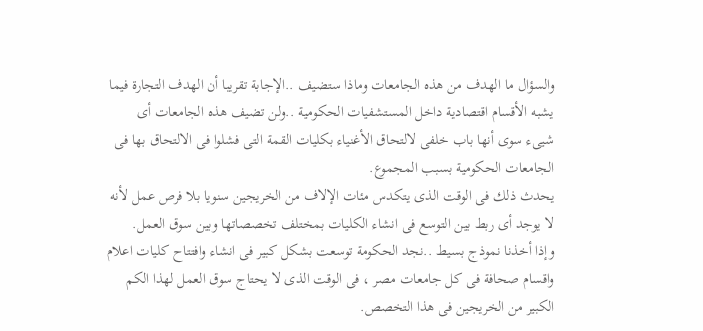والسؤال ما الهدف من هذه الجامعات وماذا ستضيف ..الإجابة تقريبا أن الهدف التجارة فيما يشبه الأقسام اقتصادية داخل المستشفيات الحكومية ..ولن تضيف هذه الجامعات أى شيىء سوى أنها باب خلفى لالتحاق الأغنياء بكليات القمة التى فشلوا فى الالتحاق بها فى الجامعات الحكومية بسبب المجموع.
يحدث ذلك فى الوقت الذى يتكدس مئات الإلاف من الخريجين سنويا بلا فرص عمل لأنه لا يوجد أى ربط بين التوسع فى انشاء الكليات بمختلف تخصصاتها وبين سوق العمل.
وإذا أخذنا نموذج بسيط ..نجد الحكومة توسعت بشكل كبير فى انشاء وافتتاح كليات اعلام واقسام صحافة فى كل جامعات مصر ، فى الوقت الذى لا يحتاج سوق العمل لهذا الكم الكبير من الخريجين فى هذا التخصص.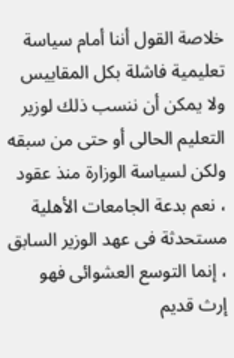خلاصة القول أننا أمام سياسة تعليمية فاشلة بكل المقاييس ولا يمكن أن ننسب ذلك لوزير التعليم الحالى أو حتى من سبقه ولكن لسياسة الوزارة منذ عقود ، نعم بدعة الجامعات الأهلية مستحدثة فى عهد الوزير السابق ، إنما التوسع العشوائى فهو إرث قديم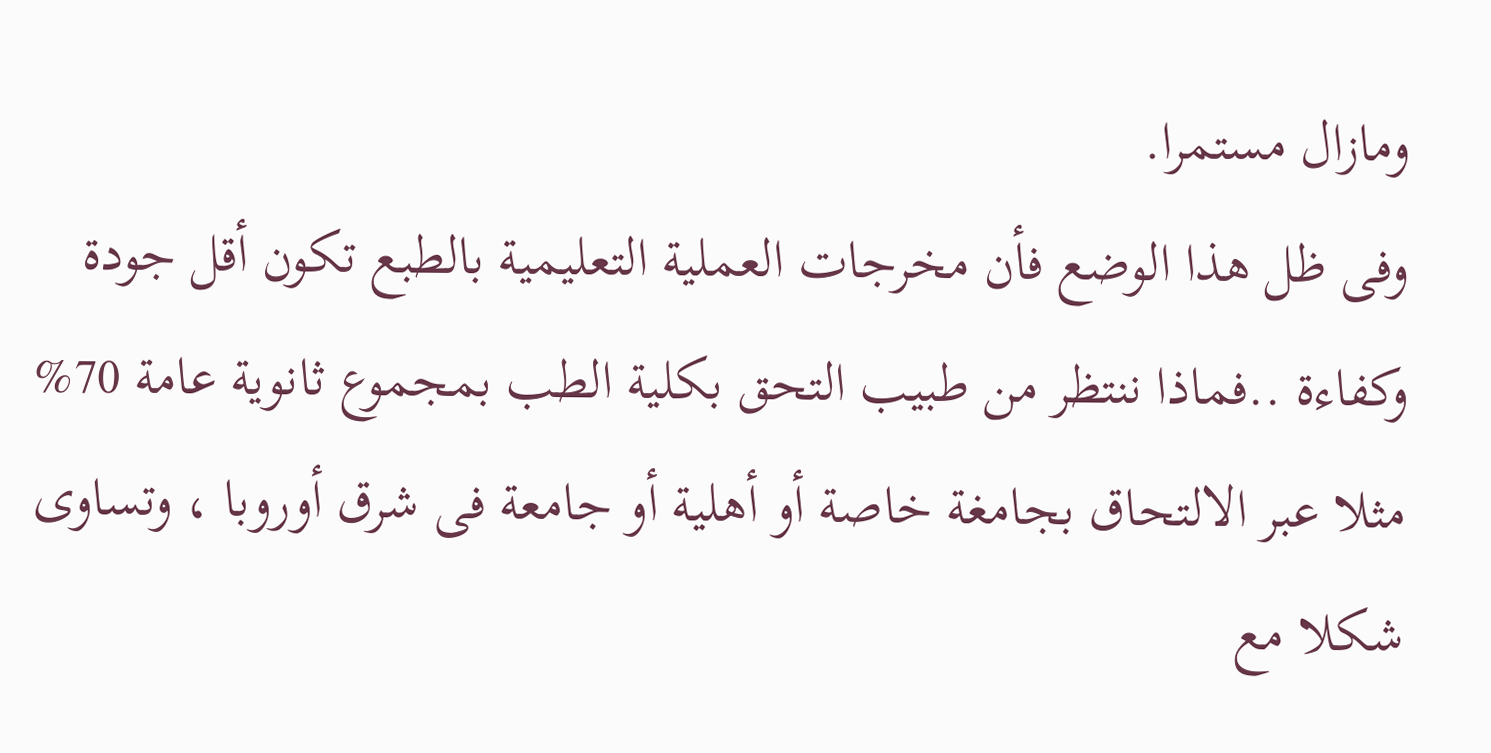ومازال مستمرا.
وفى ظل هذا الوضع فأن مخرجات العملية التعليمية بالطبع تكون أقل جودة وكفاءة ..فماذا ننتظر من طبيب التحق بكلية الطب بمجموع ثانوية عامة 70% مثلا عبر الالتحاق بجامغة خاصة أو أهلية أو جامعة فى شرق أوروبا ، وتساوى شكلا مع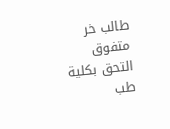طالب خر متفوق التحق بكلية طب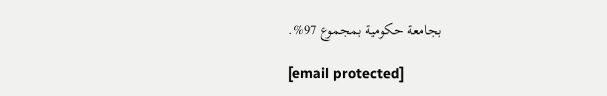بجامعة حكومية بمجموع 97%.

[email protected]